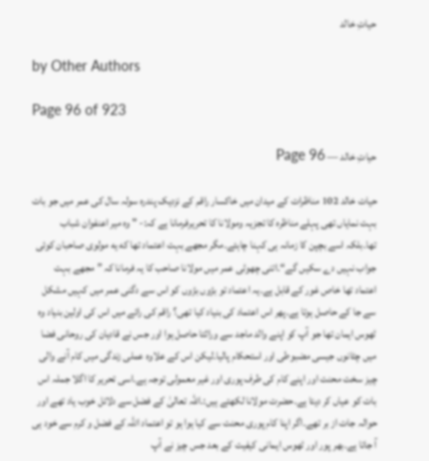حیاتِ خالد

by Other Authors

Page 96 of 923

حیاتِ خالد — Page 96

حیات خالد 102 مناظرات کے میدان میں خاکسار راقم کے نزدیک پندرہ سولہ سال کی عمر میں جو بات بہت نمایاں تھی پہلے مناظرہ کا تجزیہ ومولانا کا تحریرفرمانا ہے کہ:- " وہ میر اعنفوان شباب تھا۔بلکہ اسے بچپن کا زمانہ ہی کہنا چاہئے۔مگر مجھے بہت اعتماد تھا که یه مولوی صاحبان کوئی جواب نہیں دے سکیں گے“۔اتنی چھوٹی عمر میں مولانا صاحب کا یہ فرمانا کہ ” مجھے بہت اعتماد تھا خاص غور کے قابل ہے۔یہ اعتماد تو بڑوں بڑوں کو اس سے دگنی عمر میں کہیں مشکل سے جا کے حاصل ہوتا ہے۔پھر اس اعتماد کی بنیاد کیا تھی؟ راقم کی رائے میں اس کی اولین بنیاد وہ ٹھوس ایمان تھا جو آپ کو اپنے والد ماجد سے وراثتا حاصل ہوا اور جس نے قادیان کی روحانی فضا میں چٹانوں جیسی مضبوطی اور استحکام پالیا۔لیکن اس کے علاوہ عملی زندگی میں کام آنے والی چیز سخت محنت اور اپنے کام کی طرف پوری اور غیر معمولی توجہ ہے۔اسی تحریر کا اگلا جملہ اس بات کو عیاں کر دیتا ہے۔حضرت مولانا لکھتے ہیں:۔اللہ تعالیٰ کے فضل سے دلائل خوب یاد تھے اور حوالہ جات از بر تھے۔اگر اپنا کام پوری محنت سے کیا ہوا ہو تو اعتماد اللہ کے فضل و کرم سے خود ہی آ جاتا ہے۔بھر پور اور ٹھوس ایمانی کیفیت کے بعد جس چیز نے آپ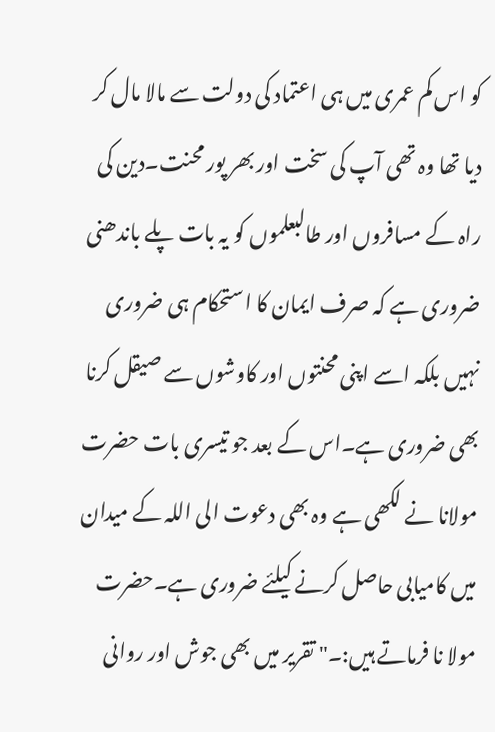کو اس کم عمری میں ہی اعتماد کی دولت سے مالا مال کر دیا تھا وہ تھی آپ کی سخت اور بھر پور محنت۔دین کی راہ کے مسافروں اور طالبعلموں کو یہ بات پلے باندھنی ضروری ہے کہ صرف ایمان کا استحکام ہی ضروری نہیں بلکہ اسے اپنی محنتوں اور کاوشوں سے صیقل کرنا بھی ضروری ہے۔اس کے بعد جو تیسری بات حضرت مولانا نے لکھی ہے وہ بھی دعوت الی اللہ کے میدان میں کامیابی حاصل کرنے کیلئے ضروری ہے۔حضرت مولا نا فرماتے ہیں:۔" تقریر میں بھی جوش اور روانی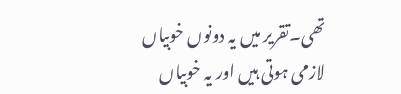تھی۔تقریر میں یہ دونوں خوبیاں لازمی ہوتی ہیں اور یہ خوبیاں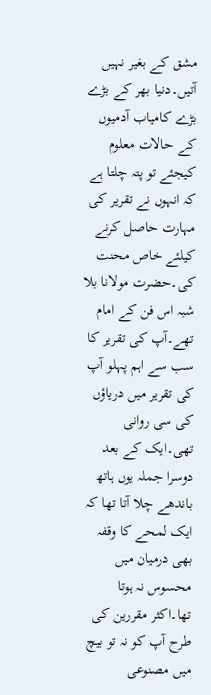مشق کے بغیر نہیں آتیں۔دنیا بھر کے بڑے بڑے کامیاب آدمیوں کے حالات معلوم کیجئے تو پتہ چلتا ہے کہ انہوں نے تقریر کی مہارت حاصل کرنے کیلئے خاص محنت کی۔حضرت مولانا بلا شبہ اس فن کے امام تھے۔آپ کی تقریر کا سب سے اہم پہلو آپ کی تقریر میں دریاؤں کی سی روانی تھی۔ایک کے بعد دوسرا جملہ یوں ہاتھ باندھے چلا آتا تھا کہ ایک لمحے کا وقفہ بھی درمیان میں محسوس نہ ہوتا تھا۔اکثر مقررین کی طرح آپ کو نہ تو بیچ میں مصنوعی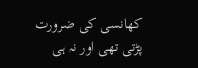کھانسی کی ضرورت پڑتی تھی اور نہ ہی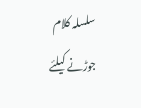سلسلہ کلام جوڑنے کیلئے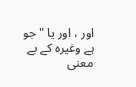اور ، اور یا " جو ہے وغیرہ کے بے معنی